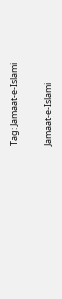Tag: Jamaat-e-Islami

Jamaat-e-Islami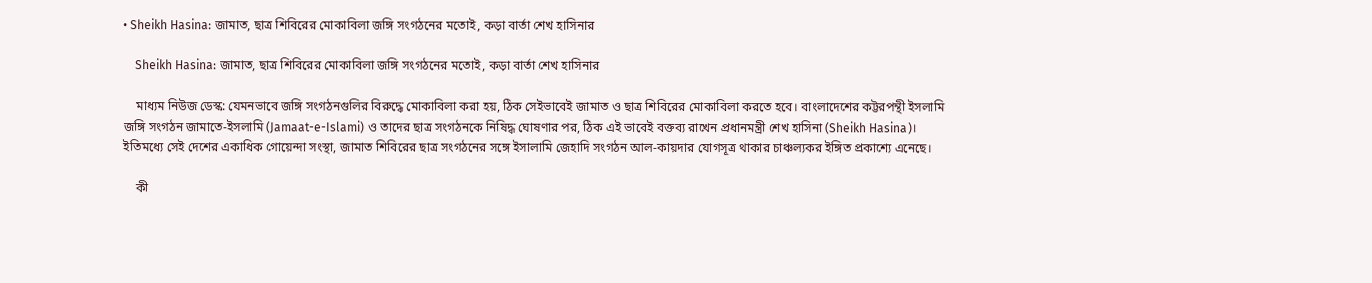• Sheikh Hasina: জামাত, ছাত্র শিবিরের মোকাবিলা জঙ্গি সংগঠনের মতোই, কড়া বার্তা শেখ হাসিনার

    Sheikh Hasina: জামাত, ছাত্র শিবিরের মোকাবিলা জঙ্গি সংগঠনের মতোই, কড়া বার্তা শেখ হাসিনার

    মাধ্যম নিউজ ডেস্ক: যেমনভাবে জঙ্গি সংগঠনগুলির বিরুদ্ধে মোকাবিলা করা হয়, ঠিক সেইভাবেই জামাত ও ছাত্র শিবিরের মোকাবিলা করতে হবে। বাংলাদেশের কট্টরপন্থী ইসলামি জঙ্গি সংগঠন জামাতে-ইসলামি (Jamaat-e-Islami) ও তাদের ছাত্র সংগঠনকে নিষিদ্ধ ঘোষণার পর, ঠিক এই ভাবেই বক্তব্য রাখেন প্রধানমন্ত্রী শেখ হাসিনা (Sheikh Hasina)। ইতিমধ্যে সেই দেশের একাধিক গোয়েন্দা সংস্থা, জামাত শিবিরের ছাত্র সংগঠনের সঙ্গে ইসালামি জেহাদি সংগঠন আল-কায়দার যোগসূত্র থাকার চাঞ্চল্যকর ইঙ্গিত প্রকাশ্যে এনেছে।

    কী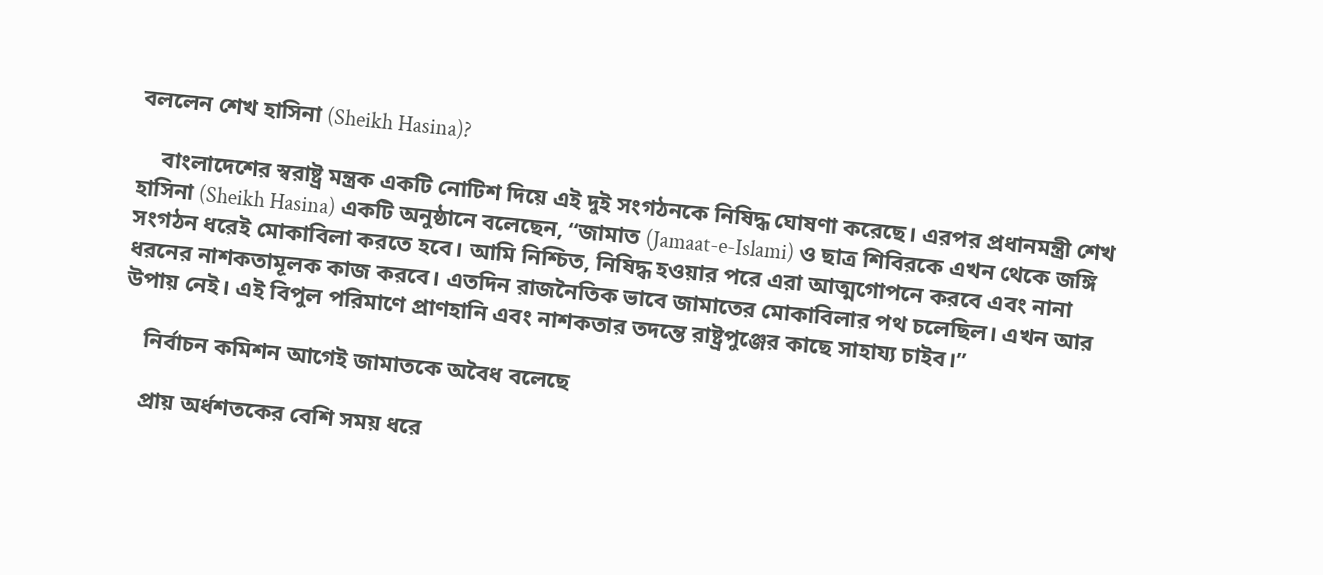বললেন শেখ হাসিনা (Sheikh Hasina)?

    বাংলাদেশের স্বরাষ্ট্র মন্ত্রক একটি নোটিশ দিয়ে এই দুই সংগঠনকে নিষিদ্ধ ঘোষণা করেছে। এরপর প্রধানমন্ত্রী শেখ হাসিনা (Sheikh Hasina) একটি অনুষ্ঠানে বলেছেন, “জামাত (Jamaat-e-Islami) ও ছাত্র শিবিরকে এখন থেকে জঙ্গি সংগঠন ধরেই মোকাবিলা করতে হবে। আমি নিশ্চিত, নিষিদ্ধ হওয়ার পরে এরা আত্মগোপনে করবে এবং নানা ধরনের নাশকতামূলক কাজ করবে। এতদিন রাজনৈতিক ভাবে জামাতের মোকাবিলার পথ চলেছিল। এখন আর উপায় নেই। এই বিপুল পরিমাণে প্রাণহানি এবং নাশকতার তদন্তে রাষ্ট্রপুঞ্জের কাছে সাহায্য চাইব।”

    নির্বাচন কমিশন আগেই জামাতকে অবৈধ বলেছে

    প্রায় অর্ধশতকের বেশি সময় ধরে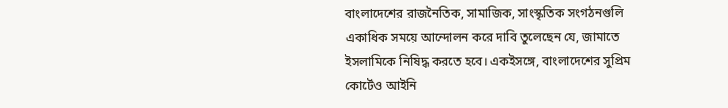বাংলাদেশের রাজনৈতিক, সামাজিক, সাংস্কৃতিক সংগঠনগুলি একাধিক সময়ে আন্দোলন করে দাবি তুলেছেন যে, জামাতে ইসলামিকে নিষিদ্ধ করতে হবে। একইসঙ্গে, বাংলাদেশের সুপ্রিম কোর্টেও আইনি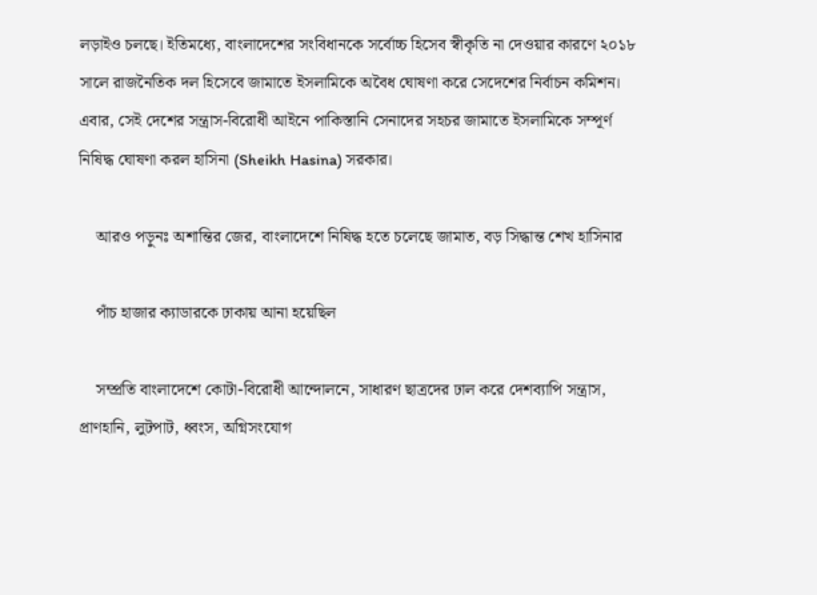লড়াইও চলছে। ইতিমধ্যে, বাংলাদেশের সংবিধানকে সর্বোচ্চ হিসেব স্বীকৃতি না দেওয়ার কারণে ২০১৮ সালে রাজনৈতিক দল হিসেবে জামাতে ইসলামিকে অবৈধ ঘোষণা করে সেদেশের নির্বাচন কমিশন। এবার, সেই দেশের সন্ত্রাস-বিরোধী আইনে পাকিস্তানি সেনাদের সহচর জামাতে ইসলামিকে সম্পূর্ণ নিষিদ্ধ ঘোষণা করল হাসিনা (Sheikh Hasina) সরকার।

    আরও পড়ুনঃ অশান্তির জের, বাংলাদেশে নিষিদ্ধ হতে চলেছে জামাত, বড় সিদ্ধান্ত শেখ হাসিনার

    পাঁচ হাজার ক্যাডারকে ঢাকায় আনা হয়েছিল

    সম্প্রতি বাংলাদেশে কোটা-বিরোধী আন্দোলনে, সাধারণ ছাত্রদের ঢাল করে দেশব্যাপি সন্ত্রাস, প্রাণহানি, লুটপাট, ধ্বংস, অগ্নিসংযোগ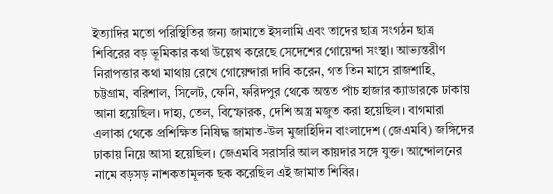ইত্যাদির মতো পরিস্থিতির জন্য জামাতে ইসলামি এবং তাদের ছাত্র সংগঠন ছাত্র শিবিরের বড় ভূমিকার কথা উল্লেখ করেছে সেদেশের গোয়েন্দা সংস্থা। আভ্যন্তরীণ নিরাপত্তার কথা মাথায় রেখে গোয়েন্দারা দাবি করেন, গত তিন মাসে রাজশাহি, চট্টগ্রাম, বরিশাল, সিলেট, ফেনি, ফরিদপুর থেকে অন্তত পাঁচ হাজার ক্যাডারকে ঢাকায় আনা হয়েছিল। দাহ্য, তেল, বিস্ফোরক, দেশি অস্ত্র মজুত করা হয়েছিল। বাগমারা এলাকা থেকে প্রশিক্ষিত নিষিদ্ধ জামাত-উল মুজাহিদিন বাংলাদেশ (জেএমবি) জঙ্গিদের ঢাকায় নিয়ে আসা হয়েছিল। জেএমবি সরাসরি আল কায়দার সঙ্গে যুক্ত। আন্দোলনের নামে বড়সড় নাশকতামূলক ছক করেছিল এই জামাত শিবির।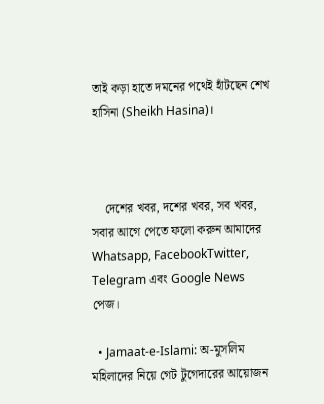তাই কড়া হাতে দমনের পথেই হাঁটছেন শেখ হাসিনা (Sheikh Hasina)।



    দেশের খবর, দশের খবর, সব খবর, সবার আগে পেতে ফলো করুন আমাদের  Whatsapp, FacebookTwitter, Telegram এবং Google News পেজ।

  • Jamaat-e-Islami: অ-মুসলিম মহিলাদের নিয়ে গেট টুগেদারের আয়োজন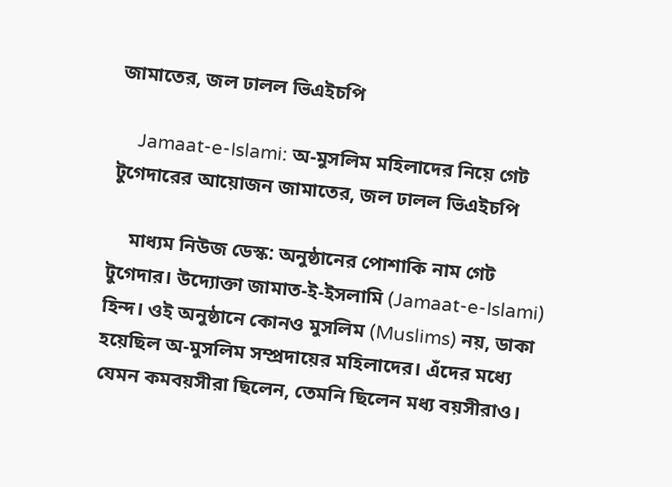জামাতের, জল ঢালল ভিএইচপি

    Jamaat-e-Islami: অ-মুসলিম মহিলাদের নিয়ে গেট টুগেদারের আয়োজন জামাতের, জল ঢালল ভিএইচপি

    মাধ্যম নিউজ ডেস্ক: অনুষ্ঠানের পোশাকি নাম গেট টুগেদার। উদ্যোক্তা জামাত-ই-ইসলামি (Jamaat-e-Islami) হিন্দ। ওই অনুষ্ঠানে কোনও মুসলিম (Muslims) নয়, ডাকা হয়েছিল অ-মুসলিম সম্প্রদায়ের মহিলাদের। এঁদের মধ্যে যেমন কমবয়সীরা ছিলেন, তেমনি ছিলেন মধ্য বয়সীরাও।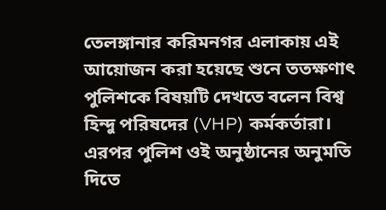তেলঙ্গানার করিমনগর এলাকায় এই আয়োজন করা হয়েছে শুনে ততক্ষণাৎ পুলিশকে বিষয়টি দেখতে বলেন বিশ্ব হিন্দু পরিষদের (VHP) কর্মকর্তারা। এরপর পুলিশ ওই অনুষ্ঠানের অনুমতি দিতে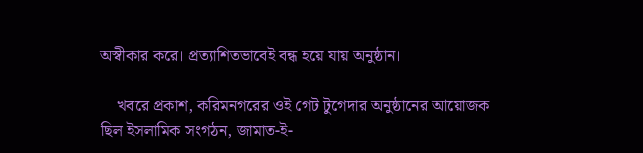অস্বীকার করে। প্রত্যাশিতভাবেই বন্ধ হয়ে যায় অনুষ্ঠান।

    খবরে প্রকাশ, করিমনগরের ওই গেট টুগেদার অনুষ্ঠানের আয়োজক ছিল ইসলামিক সংগঠন, জামাত-ই-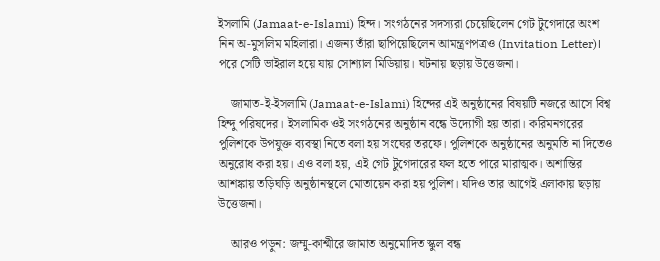ইসলামি (Jamaat-e-Islami) হিন্দ। সংগঠনের সদস্যরা চেয়েছিলেন গেট টুগেদারে অংশ নিন অ-মুসলিম মহিলারা। এজন্য তাঁরা ছাপিয়েছিলেন আমন্ত্রণপত্রও (Invitation Letter)। পরে সেটি ভাইরাল হয়ে যায় সোশ্যাল মিডিয়ায়। ঘটনায় ছড়ায় উত্তেজনা।

    জামাত-ই-ইসলামি (Jamaat-e-Islami) হিন্দের এই অনুষ্ঠানের বিষয়টি নজরে আসে বিশ্ব হিন্দু পরিষদের। ইসলামিক ওই সংগঠনের অনুষ্ঠান বন্ধে উদ্যোগী হয় তারা। করিমনগরের পুলিশকে উপযুক্ত ব্যবস্থা নিতে বলা হয় সংঘের তরফে। পুলিশকে অনুষ্ঠানের অনুমতি না দিতেও অনুরোধ করা হয়। এও বলা হয়, এই গেট টুগেদারের ফল হতে পারে মারাত্মক। অশান্তির আশঙ্কায় তড়িঘড়ি অনুষ্ঠানস্থলে মোতায়েন করা হয় পুলিশ। যদিও তার আগেই এলাকায় ছড়ায় উত্তেজনা।

    আরও পড়ুন: জম্মু-কাশ্মীরে জামাত অনুমোদিত স্কুল বন্ধ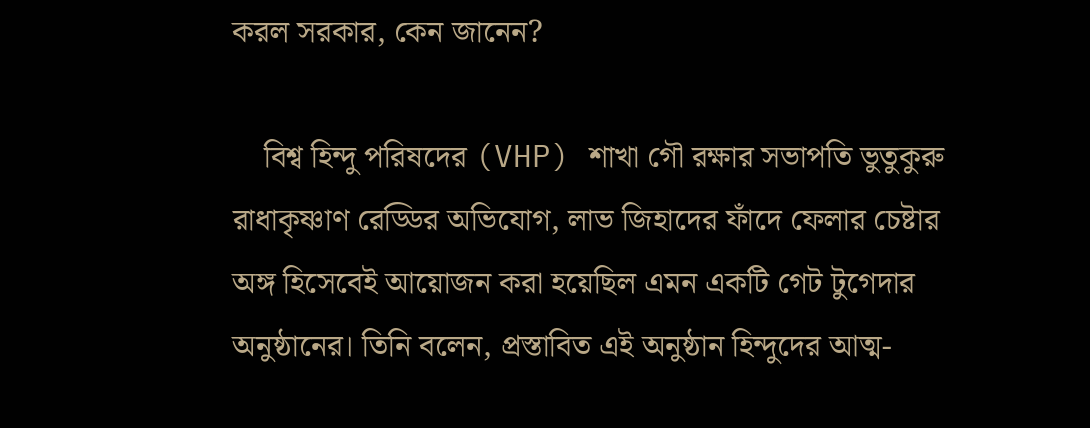করল সরকার, কেন জানেন?

    বিশ্ব হিন্দু পরিষদের (VHP) শাখা গৌ রক্ষার সভাপতি ভুতুকুরু রাধাকৃষ্ণাণ রেড্ডির অভিযোগ, লাভ জিহাদের ফাঁদে ফেলার চেষ্টার অঙ্গ হিসেবেই আয়োজন করা হয়েছিল এমন একটি গেট টুগেদার অনুষ্ঠানের। তিনি বলেন, প্রস্তাবিত এই অনুষ্ঠান হিন্দুদের আত্ম-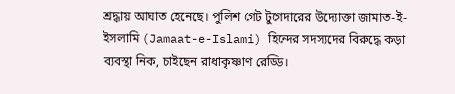শ্রদ্ধায় আঘাত হেনেছে। পুলিশ গেট টুগেদারের উদ্যোক্তা জামাত-ই-ইসলামি (Jamaat-e-Islami) হিন্দের সদস্যদের বিরুদ্ধে কড়া ব্যবস্থা নিক, চাইছেন রাধাকৃষ্ণাণ রেড্ডি।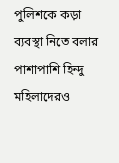পুলিশকে কড়া ব্যবস্থা নিতে বলার পাশাপাশি হিন্দু মহিলাদেরও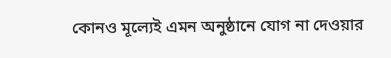কোনও মূল্যেই এমন অনুষ্ঠানে যোগ না দেওয়ার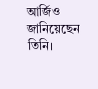আর্জিও জানিয়েছেন তিনি।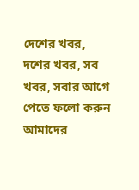দেশের খবর, দশের খবর, সব খবর, সবার আগে পেতে ফলো করুন আমাদের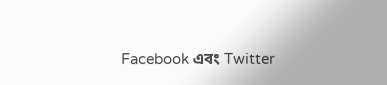Facebook এবং Twitter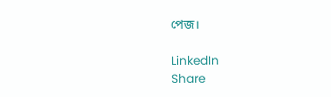পেজ।

LinkedIn
Share